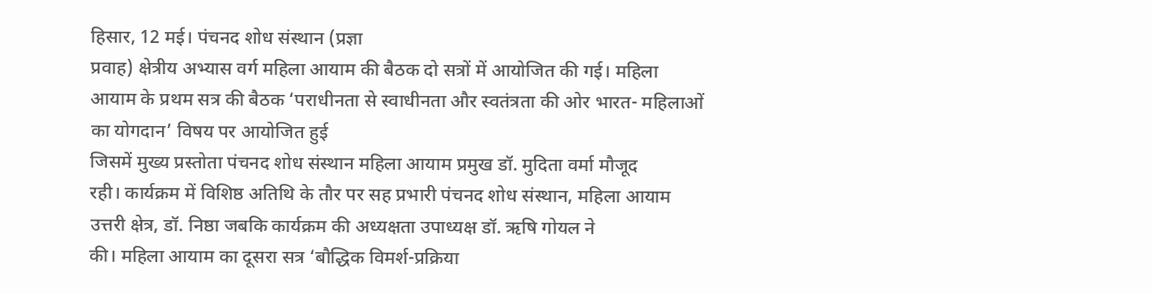हिसार, 12 मई। पंचनद शोध संस्थान (प्रज्ञा
प्रवाह) क्षेत्रीय अभ्यास वर्ग महिला आयाम की बैठक दो सत्रों में आयोजित की गई। महिला
आयाम के प्रथम सत्र की बैठक ‘पराधीनता से स्वाधीनता और स्वतंत्रता की ओर भारत- महिलाओं
का योगदान’ विषय पर आयोजित हुई
जिसमें मुख्य प्रस्तोता पंचनद शोध संस्थान महिला आयाम प्रमुख डॉ. मुदिता वर्मा मौजूद
रही। कार्यक्रम में विशिष्ठ अतिथि के तौर पर सह प्रभारी पंचनद शोध संस्थान, महिला आयाम
उत्तरी क्षेत्र, डॉ. निष्ठा जबकि कार्यक्रम की अध्यक्षता उपाध्यक्ष डॉ. ऋषि गोयल ने
की। महिला आयाम का दूसरा सत्र ‘बौद्धिक विमर्श-प्रक्रिया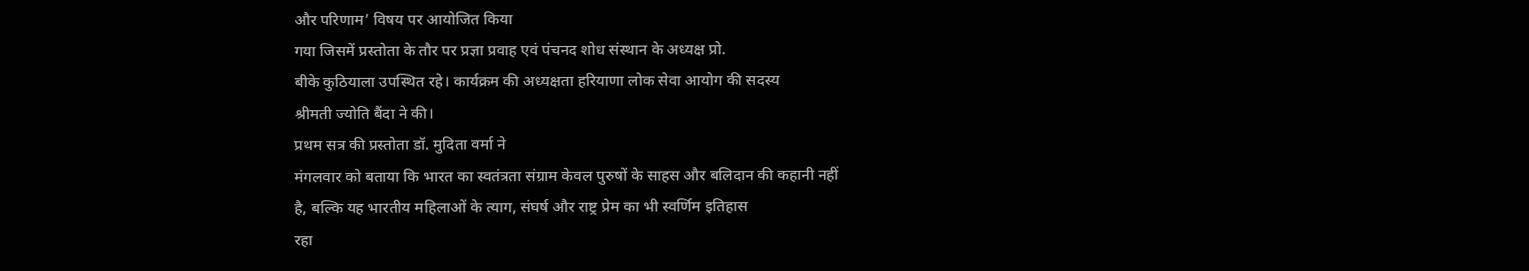और परिणाम’ विषय पर आयोजित किया
गया जिसमें प्रस्तोता के तौर पर प्रज्ञा प्रवाह एवं पंचनद शोध संस्थान के अध्यक्ष प्रो.
बीके कुठियाला उपस्थित रहे। कार्यक्रम की अध्यक्षता हरियाणा लोक सेवा आयोग की सदस्य
श्रीमती ज्योति बैंदा ने की।
प्रथम सत्र की प्रस्तोता डॉ. मुदिता वर्मा ने
मंगलवार को बताया कि भारत का स्वतंत्रता संग्राम केवल पुरुषों के साहस और बलिदान की कहानी नहीं
है, बल्कि यह भारतीय महिलाओं के त्याग, संघर्ष और राष्ट्र प्रेम का भी स्वर्णिम इतिहास
रहा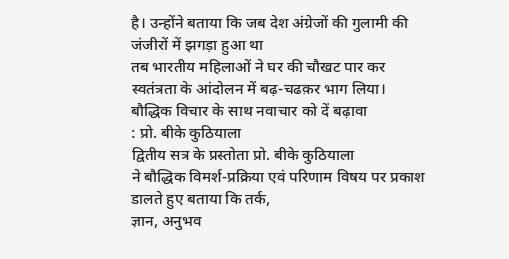है। उन्होंने बताया कि जब देश अंग्रेजों की गुलामी की जंजीरों में झगड़ा हुआ था
तब भारतीय महिलाओं ने घर की चौखट पार कर स्वतंत्रता के आंदोलन में बढ़-चढक़र भाग लिया।
बौद्धिक विचार के साथ नवाचार को दें बढ़ावा
: प्रो. बीके कुठियाला
द्वितीय सत्र के प्रस्तोता प्रो. बीके कुठियाला
ने बौद्धिक विमर्श-प्रक्रिया एवं परिणाम विषय पर प्रकाश डालते हुए बताया कि तर्क,
ज्ञान, अनुभव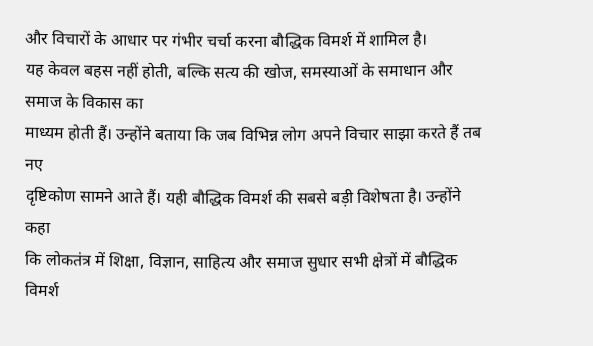और विचारों के आधार पर गंभीर चर्चा करना बौद्धिक विमर्श में शामिल है।
यह केवल बहस नहीं होती, बल्कि सत्य की खोज, समस्याओं के समाधान और समाज के विकास का
माध्यम होती हैं। उन्होंने बताया कि जब विभिन्न लोग अपने विचार साझा करते हैं तब नए
दृष्टिकोण सामने आते हैं। यही बौद्धिक विमर्श की सबसे बड़ी विशेषता है। उन्होंने कहा
कि लोकतंत्र में शिक्षा, विज्ञान, साहित्य और समाज सुधार सभी क्षेत्रों में बौद्धिक
विमर्श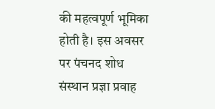की महत्वपूर्ण भूमिका होती है। इस अवसर पर पंचनद शोध संस्थान प्रज्ञा प्रवाह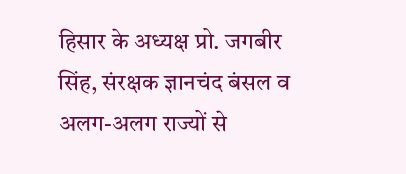हिसार के अध्यक्ष प्रो. जगबीर सिंह, संरक्षक ज्ञानचंद बंसल व अलग-अलग राज्यों से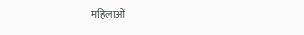महिलाओं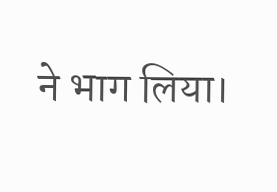ने भाग लिया।